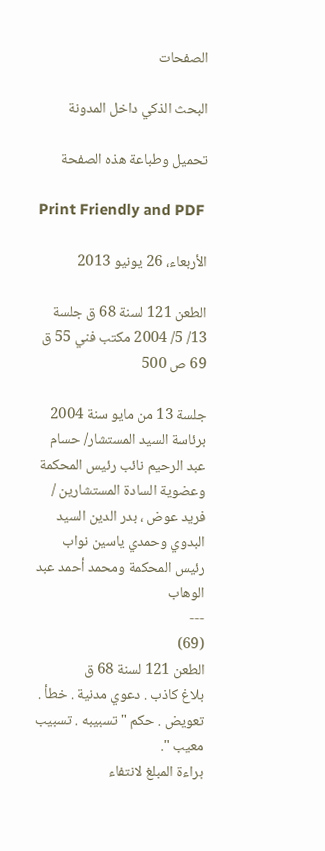الصفحات

البحث الذكي داخل المدونة

تحميل وطباعة هذه الصفحة

Print Friendly and PDF

الأربعاء، 26 يونيو 2013

الطعن 121 لسنة 68 ق جلسة 13/ 5/ 2004 مكتب فني 55 ق 69 ص 500

جلسة 13 من مايو سنة 2004
برئاسة السيد المستشار/ حسام عبد الرحيم نائب رئيس المحكمة وعضوية السادة المستشارين / فريد عوض ، بدر الدين السيد البدوي وحمدي ياسين نواب رئيس المحكمة ومحمد أحمد عبد الوهاب
---
(69)
الطعن 121 لسنة 68 ق
بلاغ كاذب . دعوي مدنية . خطأ . تعويض . حكم " تسبيبه . تسبيب معيب ".
براءة المبلغ لانتفاء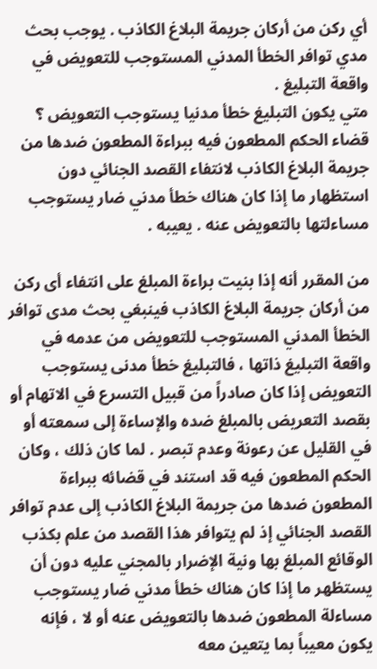أي ركن من أركان جريمة البلاغ الكاذب . يوجب بحث مدي توافر الخطأ المدني المستوجب للتعويض في واقعة التبليغ .
متي يكون التبليغ خطأ مدنيا يستوجب التعويض ؟
قضاء الحكم المطعون فيه ببراءة المطعون ضدها من جريمة البلاغ الكاذب لانتفاء القصد الجنائي دون استظهار ما إذا كان هناك خطأ مدني ضار يستوجب مساءلتها بالتعويض عنه . يعيبه .

من المقرر أنه إذا بنيت براءة المبلغ على انتفاء أى ركن من أركان جريمة البلاغ الكاذب فينبغي بحث مدى توافر الخطأ المدني المستوجب للتعويض من عدمه في واقعة التبليغ ذاتها ، فالتبليغ خطأ مدنى يستوجب التعويض إذا كان صادراً من قبيل التسرع في الاتهام أو بقصد التعريض بالمبلغ ضده والإساءة إلى سمعته أو في القليل عن رعونة وعدم تبصر . لما كان ذلك ، وكان الحكم المطعون فيه قد استند في قضائه ببراءة المطعون ضدها من جريمة البلاغ الكاذب إلى عدم توافر القصد الجنائي إذ لم يتوافر هذا القصد من علم بكذب الوقائع المبلغ بها ونية الإضرار بالمجني عليه دون أن يستظهر ما إذا كان هناك خطأ مدني ضار يستوجب مساءلة المطعون ضدها بالتعويض عنه أو لا ، فإنه يكون معيباً بما يتعين معه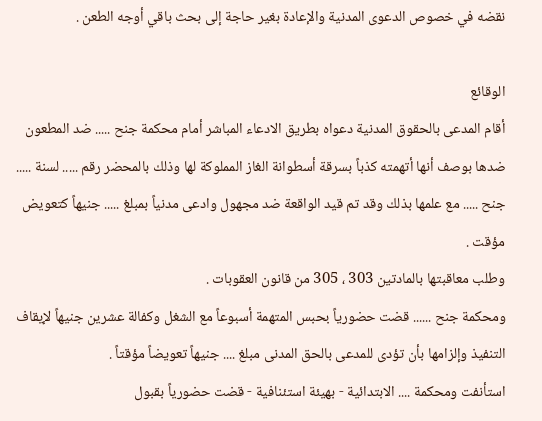نقضه في خصوص الدعوى المدنية والإعادة بغير حاجة إلى بحث باقي أوجه الطعن .

الوقائع
أقام المدعى بالحقوق المدنية دعواه بطريق الادعاء المباشر أمام محكمة جنح ..... ضد المطعون ضدها بوصف أنها أتهمته كذباً بسرقة أسطوانة الغاز المملوكة لها وذلك بالمحضر رقم ..... لسنة ..... جنح ..... مع علمها بذلك وقد تم قيد الواقعة ضد مجهول وادعى مدنياً بمبلغ ..... جنيهاً كتعويض مؤقت .
وطلب معاقبتها بالمادتين 303 ، 305 من قانون العقوبات .
ومحكمة جنح ...... قضت حضورياً بحبس المتهمة أسبوعاً مع الشغل وكفالة عشرين جنيهاً لإيقاف التنفيذ وإلزامها بأن تؤدى للمدعى بالحق المدنى مبلغ .... جنيهاً تعويضاً مؤقتاً .
استأنفت ومحكمة .... الابتدائية - بهيئة استئنافية - قضت حضورياً بقبول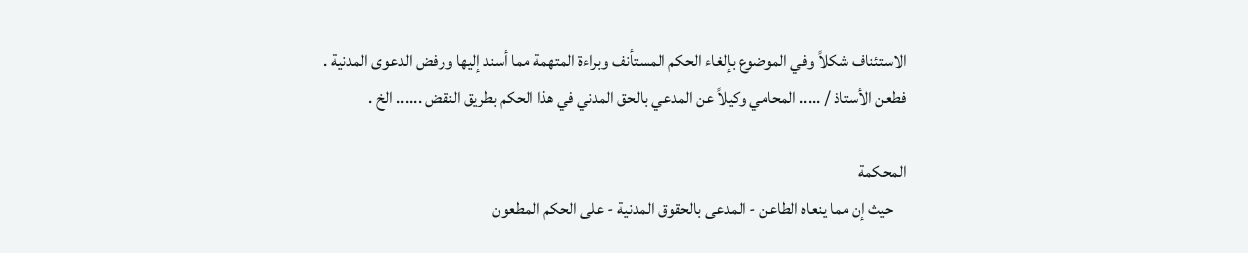الاستئناف شكلاً وفي الموضوع بإلغاء الحكم المستأنف وبراءة المتهمة مما أسند إليها ورفض الدعوى المدنية .
فطعن الأستاذ / ..... المحامي وكيلاً عن المدعي بالحق المدني في هذا الحكم بطريق النقض ...... الخ .

المحكمة
    حيث إن مما ينعاه الطاعن - المدعى بالحقوق المدنية - على الحكم المطعون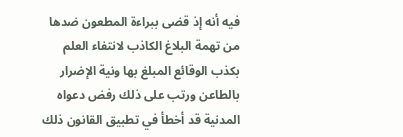فيه أنه إذ قضى ببراءة المطعون ضدها من تهمة البلاغ الكاذب لانتفاء العلم بكذب الوقائع المبلغ بها ونية الإضرار بالطاعن ورتب على ذلك رفض دعواه المدنية قد أخطأ في تطبيق القانون ذلك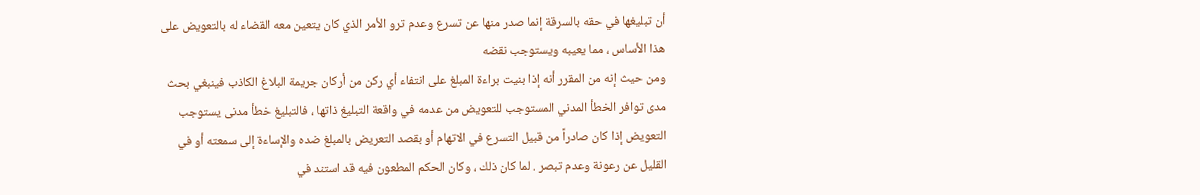أن تبليغها في حقه بالسرقة إنما صدر منها عن تسرع وعدم ترو الأمر الذي كان يتعين معه القضاء له بالتعويض على هذا الأساس ، مما يعيبه ويستوجب نقضه
ومن حيث إنه من المقرر أنه إذا بنيت براءة المبلغ على انتفاء أي ركن من أركان جريمة البلاغ الكاذب فينبغي بحث مدى توافر الخطأ المدني المستوجب للتعويض من عدمه في واقعة التبليغ ذاتها ، فالتبليغ خطأ مدنى يستوجب التعويض إذا كان صادراً من قبيل التسرع في الاتهام أو بقصد التعريض بالمبلغ ضده والإساءة إلى سمعته أو في القليل عن رعونة وعدم تبصر . لما كان ذلك ، وكان الحكم المطعون فيه قد استند في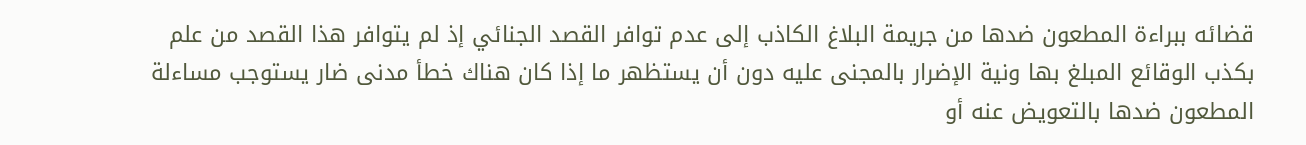قضائه ببراءة المطعون ضدها من جريمة البلاغ الكاذب إلى عدم توافر القصد الجنائي إذ لم يتوافر هذا القصد من علم بكذب الوقائع المبلغ بها ونية الإضرار بالمجنى عليه دون أن يستظهر ما إذا كان هناك خطأ مدنى ضار يستوجب مساءلة المطعون ضدها بالتعويض عنه أو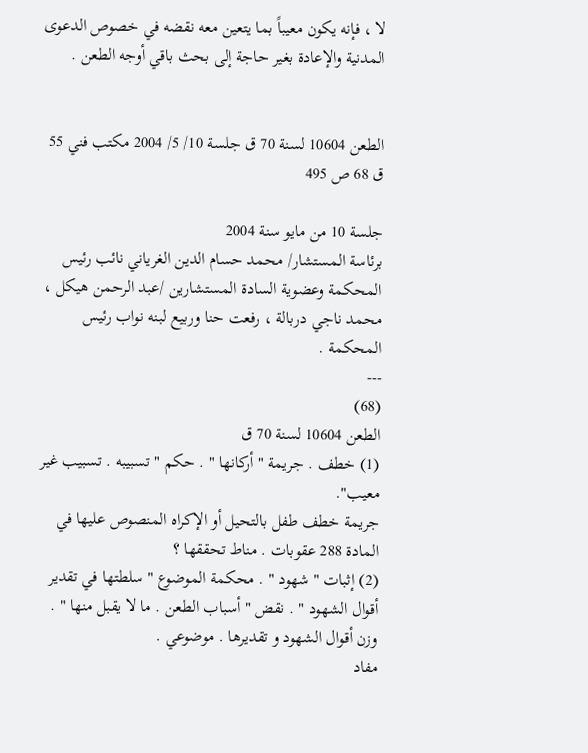لا ، فإنه يكون معيباً بما يتعين معه نقضه في خصوص الدعوى المدنية والإعادة بغير حاجة إلى بحث باقي أوجه الطعن .


الطعن 10604 لسنة 70 ق جلسة 10/ 5/ 2004 مكتب فني 55 ق 68 ص 495

جلسة 10 من مايو سنة 2004
برئاسة المستشار/ محمد حسام الدين الغرياني نائب رئيس المحكمة وعضوية السادة المستشارين /عبد الرحمن هيكل ، محمد ناجي دربالة ، رفعت حنا وربيع لبنه نواب رئيس المحكمة .
---
(68)
الطعن 10604 لسنة 70 ق
(1) خطف . جريمة " أركانها " . حكم " تسبيبه . تسبيب غير معيب".
جريمة خطف طفل بالتحيل أو الإكراه المنصوص عليها في المادة 288 عقوبات . مناط تحققها ؟
(2) إثبات " شهود " . محكمة الموضوع " سلطتها في تقدير أقوال الشهود " . نقض " أسباب الطعن . ما لا يقبل منها " .
وزن أقوال الشهود و تقديرها . موضوعي .
مفاد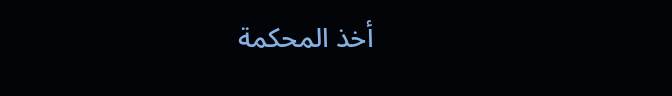أخذ المحكمة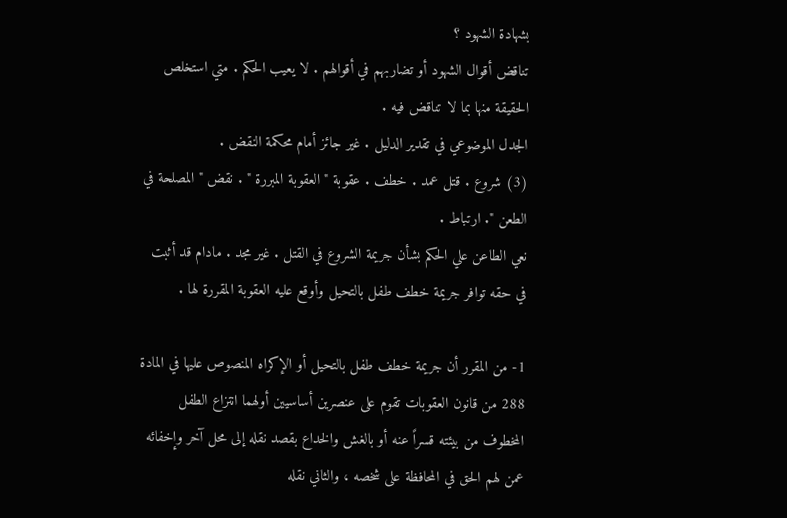بشهادة الشهود ؟
تناقض أقوال الشهود أو تضاربهم في أقوالهم . لا يعيب الحكم . متي استخلص الحقيقة منها بما لا تناقض فيه .
الجدل الموضوعي في تقدير الدليل . غير جائز أمام محكمة النقض .
(3) شروع . قتل عمد . خطف . عقوبة " العقوبة المبررة " . نقض " المصلحة في الطعن ". ارتباط .
نعي الطاعن علي الحكم بشأن جريمة الشروع في القتل . غير مجد . مادام قد أثبت في حقه توافر جريمة خطف طفل بالتحيل وأوقع عليه العقوبة المقررة لها .

1- من المقرر أن جريمة خطف طفل بالتحيل أو الإكراه المنصوص عليها في المادة 288 من قانون العقوبات تقوم على عنصرين أساسيين أولهما انتزاع الطفل المخطوف من بيئته قسراً عنه أو بالغش والخداع بقصد نقله إلى محل آخر وإخفائه عمن لهم الحق في المحافظة على شخصه ، والثاني نقله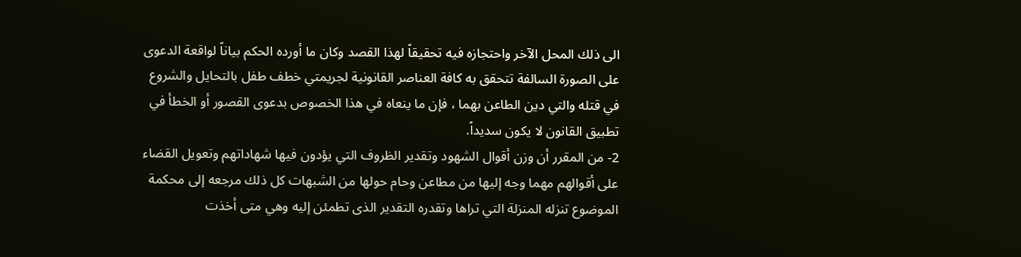الى ذلك المحل الآخر واحتجازه فيه تحقيقاً لهذا القصد وكان ما أورده الحكم بياناً لواقعة الدعوى على الصورة السالفة تتحقق به كافة العناصر القانونية لجريمتي خطف طفل بالتحايل والشروع في قتله والتي دين الطاعن بهما ، فإن ما ينعاه في هذا الخصوص بدعوى القصور أو الخطأ في تطبيق القانون لا يكون سديداً.
2- من المقرر أن وزن أقوال الشهود وتقدير الظروف التي يؤدون فيها شهاداتهم وتعويل القضاء على أقوالهم مهما وجه إليها من مطاعن وحام حولها من الشبهات كل ذلك مرجعه إلى محكمة الموضوع تنزله المنزلة التي تراها وتقدره التقدير الذى تطمئن إليه وهي متى أخذت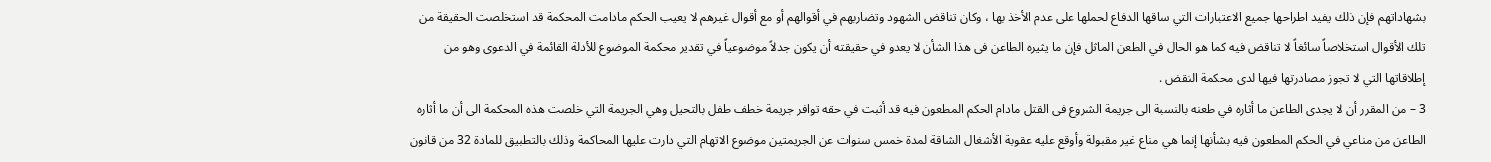بشهاداتهم فإن ذلك يفيد اطراحها جميع الاعتبارات التي ساقها الدفاع لحملها على عدم الأخذ بها ، وكان تناقض الشهود وتضاربهم في أقوالهم أو مع أقوال غيرهم لا يعيب الحكم مادامت المحكمة قد استخلصت الحقيقة من تلك الأقوال استخلاصاً سائغاً لا تناقض فيه كما هو الحال في الطعن الماثل فإن ما يثيره الطاعن فى هذا الشأن لا يعدو في حقيقته أن يكون جدلاً موضوعياً في تقدير محكمة الموضوع للأدلة القائمة في الدعوى وهو من إطلاقاتها التي لا تجوز مصادرتها فيها لدى محكمة النقض .
3 – من المقرر أن لا يجدى الطاعن ما أثاره في طعنه بالنسبة الى جريمة الشروع فى القتل مادام الحكم المطعون فيه قد أثبت في حقه توافر جريمة خطف طفل بالتحيل وهي الجريمة التي خلصت هذه المحكمة الى أن ما أثاره الطاعن من مناعي في الحكم المطعون فيه بشأنها إنما هي مناع غير مقبولة وأوقع عليه عقوبة الأشغال الشاقة لمدة خمس سنوات عن الجريمتين موضوع الاتهام التي دارت عليها المحاكمة وذلك بالتطبيق للمادة 32 من قانون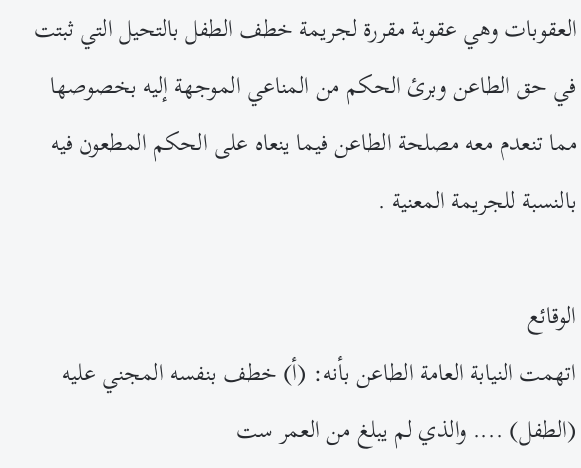العقوبات وهي عقوبة مقررة لجريمة خطف الطفل بالتحيل التي ثبتت في حق الطاعن وبرئ الحكم من المناعي الموجهة إليه بخصوصها مما تنعدم معه مصلحة الطاعن فيما ينعاه على الحكم المطعون فيه بالنسبة للجريمة المعنية .

الوقائع
اتهمت النيابة العامة الطاعن بأنه: (أ) خطف بنفسه المجني عليه (الطفل) .... والذي لم يبلغ من العمر ست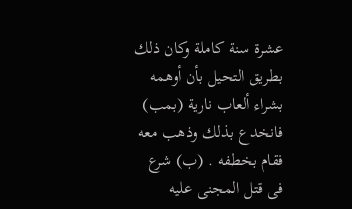عشرة سنة كاملة وكان ذلك بطريق التحيل بأن أوهمه بشراء ألعاب نارية (بمب) فانخدع بذلك وذهب معه فقام بخطفه . (ب) شرع فى قتل المجنى عليه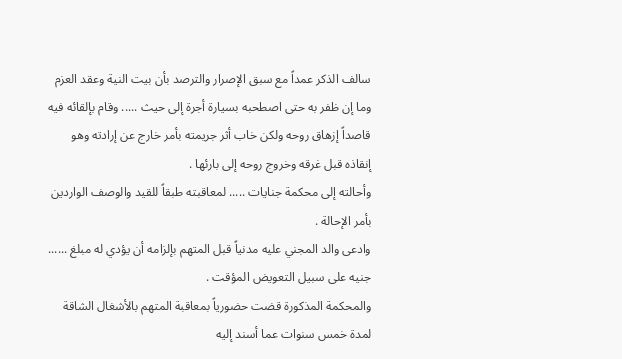سالف الذكر عمداً مع سبق الإصرار والترصد بأن بيت النية وعقد العزم وما إن ظفر به حتى اصطحبه بسيارة أجرة إلى حيث ..... وقام بإلقائه فيه قاصداً إزهاق روحه ولكن خاب أثر جريمته بأمر خارج عن إرادته وهو إنقاذه قبل غرقه وخروج روحه إلى بارئها .
وأحالته إلى محكمة جنايات ..... لمعاقبته طبقاً للقيد والوصف الواردين بأمر الإحالة .
وادعى والد المجني عليه مدنياً قبل المتهم بإلزامه أن يؤدي له مبلغ ...... جنيه على سبيل التعويض المؤقت .
والمحكمة المذكورة قضت حضورياً بمعاقبة المتهم بالأشغال الشاقة لمدة خمس سنوات عما أسند إليه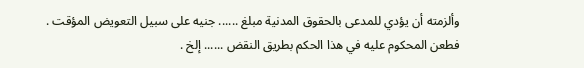وألزمته أن يؤدي للمدعى بالحقوق المدنية مبلغ ...... جنيه على سبيل التعويض المؤقت .
فطعن المحكوم عليه في هذا الحكم بطريق النقض ...... إلخ .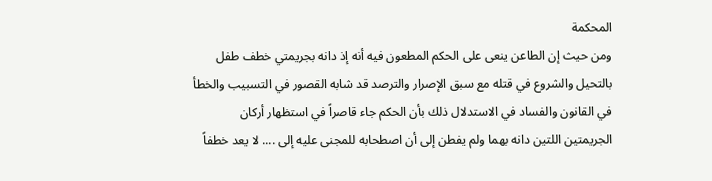المحكمة
ومن حيث إن الطاعن ينعى على الحكم المطعون فيه أنه إذ دانه بجريمتي خطف طفل بالتحيل والشروع في قتله مع سبق الإصرار والترصد قد شابه القصور في التسبيب والخطأ في القانون والفساد في الاستدلال ذلك بأن الحكم جاء قاصراً في استظهار أركان الجريمتين اللتين دانه بهما ولم يفطن إلى أن اصطحابه للمجنى عليه إلى .... لا يعد خطفاً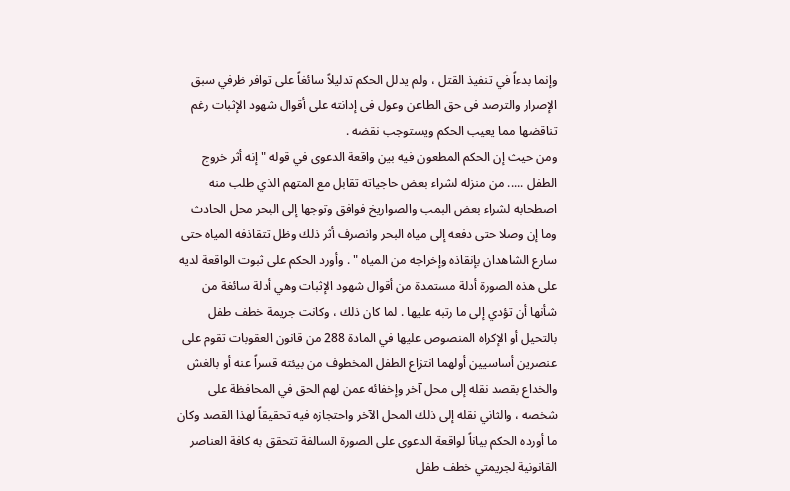وإنما بدءاً في تنفيذ القتل ، ولم يدلل الحكم تدليلاً سائغاً على توافر ظرفي سبق الإصرار والترصد فى حق الطاعن وعول فى إدانته على أقوال شهود الإثبات رغم تناقضها مما يعيب الحكم ويستوجب نقضه .
ومن حيث إن الحكم المطعون فيه بين واقعة الدعوى في قوله " إنه أثر خروج الطفل ..... من منزله لشراء بعض حاجياته تقابل مع المتهم الذي طلب منه اصطحابه لشراء بعض البمب والصواريخ فوافق وتوجها إلى البحر محل الحادث وما إن وصلا حتى دفعه إلى مياه البحر وانصرف أثر ذلك وظل تتقاذفه المياه حتى سارع الشاهدان بإنقاذه وإخراجه من المياه " . وأورد الحكم على ثبوت الواقعة لديه على هذه الصورة أدلة مستمدة من أقوال شهود الإثبات وهي أدلة سائغة من شأنها أن تؤدي إلى ما رتبه عليها . لما كان ذلك ، وكانت جريمة خطف طفل بالتحيل أو الإكراه المنصوص عليها في المادة 288 من قانون العقوبات تقوم على عنصرين أساسيين أولهما انتزاع الطفل المخطوف من بيئته قسراً عنه أو بالغش والخداع بقصد نقله إلى محل آخر وإخفائه عمن لهم الحق في المحافظة على شخصه ، والثاني نقله إلى ذلك المحل الآخر واحتجازه فيه تحقيقاً لهذا القصد وكان ما أورده الحكم بياناً لواقعة الدعوى على الصورة السالفة تتحقق به كافة العناصر القانونية لجريمتي خطف طفل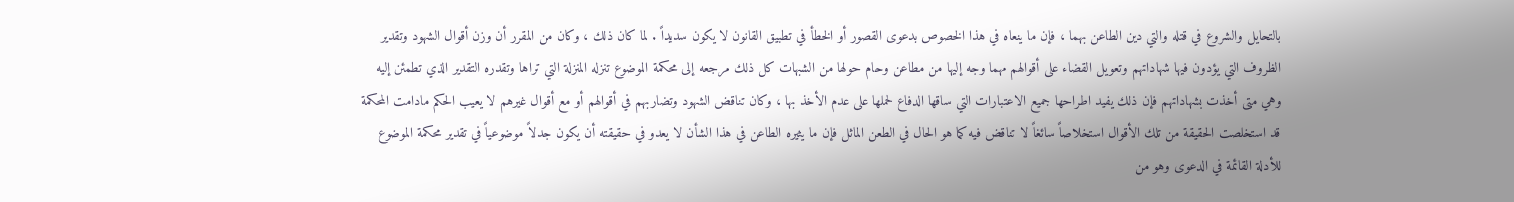بالتحايل والشروع في قتله والتي دين الطاعن بهما ، فإن ما ينعاه في هذا الخصوص بدعوى القصور أو الخطأ في تطبيق القانون لا يكون سديداً . لما كان ذلك ، وكان من المقرر أن وزن أقوال الشهود وتقدير الظروف التي يؤدون فيها شهاداتهم وتعويل القضاء على أقوالهم مهما وجه إليها من مطاعن وحام حولها من الشبهات كل ذلك مرجعه إلى محكمة الموضوع تنزله المنزلة التي تراها وتقدره التقدير الذي تطمئن إليه وهي متى أخذت بشهاداتهم فإن ذلك يفيد اطراحها جميع الاعتبارات التي ساقها الدفاع لحملها على عدم الأخذ بها ، وكان تناقض الشهود وتضاربهم في أقوالهم أو مع أقوال غيرهم لا يعيب الحكم مادامت المحكمة قد استخلصت الحقيقة من تلك الأقوال استخلاصاً سائغاً لا تناقض فيه كما هو الحال في الطعن الماثل فإن ما يثيره الطاعن في هذا الشأن لا يعدو في حقيقته أن يكون جدلاً موضوعياً في تقدير محكمة الموضوع للأدلة القائمة في الدعوى وهو من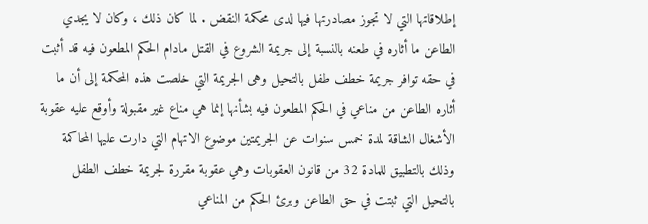إطلاقاتها التي لا تجوز مصادرتها فيها لدى محكمة النقض . لما كان ذلك ، وكان لا يجدي الطاعن ما أثاره في طعنه بالنسبة إلى جريمة الشروع في القتل مادام الحكم المطعون فيه قد أثبت في حقه توافر جريمة خطف طفل بالتحيل وهى الجريمة التي خلصت هذه المحكمة إلى أن ما أثاره الطاعن من مناعي في الحكم المطعون فيه بشأنها إنما هي مناع غير مقبولة وأوقع عليه عقوبة الأشغال الشاقة لمدة خمس سنوات عن الجريمتين موضوع الاتهام التي دارت عليها المحاكمة وذلك بالتطبيق للمادة 32 من قانون العقوبات وهي عقوبة مقررة لجريمة خطف الطفل بالتحيل التي ثبتت في حق الطاعن وبرئ الحكم من المناعي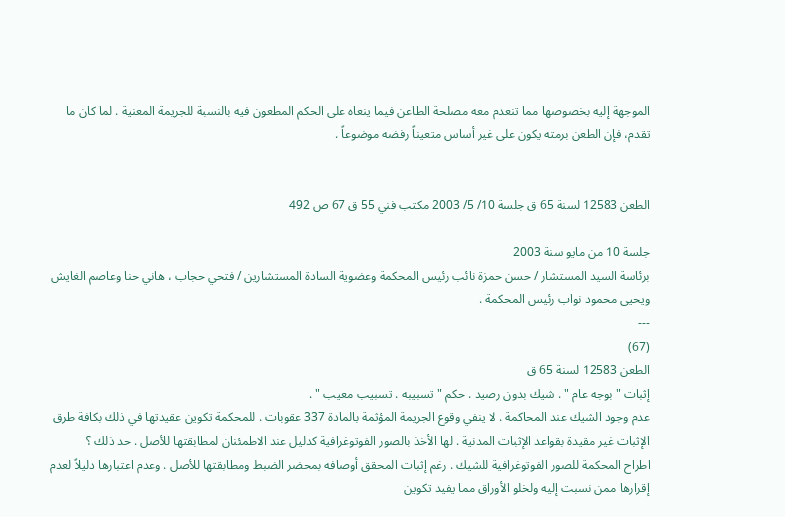الموجهة إليه بخصوصها مما تنعدم معه مصلحة الطاعن فيما ينعاه على الحكم المطعون فيه بالنسبة للجريمة المعنية . لما كان ما تقدم، فإن الطعن برمته يكون على غير أساس متعيناً رفضه موضوعاً .


الطعن 12583 لسنة 65 ق جلسة 10/ 5/ 2003 مكتب فني 55 ق 67 ص 492

جلسة 10 من مايو سنة 2003
برئاسة السيد المستشار / حسن حمزة نائب رئيس المحكمة وعضوية السادة المستشارين / فتحي حجاب ، هاني حنا وعاصم الغايش ويحيى محمود نواب رئيس المحكمة .
---
(67)
الطعن 12583 لسنة 65 ق
إثبات " بوجه عام " . شيك بدون رصيد . حكم " تسبيبه . تسبيب معيب " .
عدم وجود الشيك عند المحاكمة . لا ينفي وقوع الجريمة المؤثمة بالمادة 337 عقوبات . للمحكمة تكوين عقيدتها في ذلك بكافة طرق الإثبات غير مقيدة بقواعد الإثبات المدنية . لها الأخذ بالصور الفوتوغرافية كدليل عند الاطمئنان لمطابقتها للأصل . حد ذلك ؟
اطراح المحكمة للصور الفوتوغرافية للشيك . رغم إثبات المحقق أوصافه بمحضر الضبط ومطابقتها للأصل . وعدم اعتبارها دليلاً لعدم إقرارها ممن نسبت إليه ولخلو الأوراق مما يفيد تكوين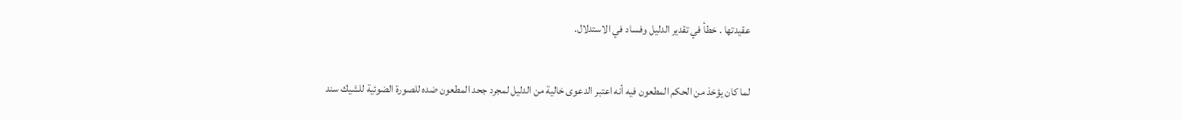عقيدتها . خطأ في تقدير الدليل وفساد في الاستدلال.

لما كان يؤخذ من الحكم المطعون فيه أنه اعتبر الدعوى خالية من الدليل لمجرد جحد المطعون ضده للصورة الضوئية للشيك سند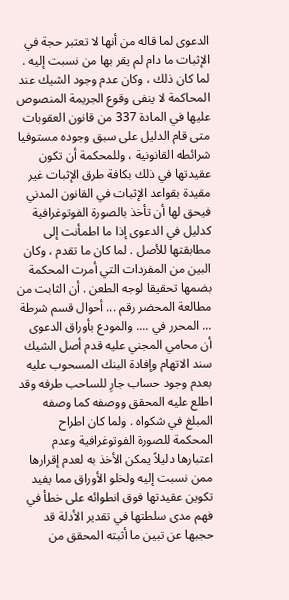الدعوى لما قاله من أنها لا تعتبر حجة في الإثبات ما دام لم يقر بها من نسبت إليه . لما كان ذلك ، وكان عدم وجود الشيك عند المحاكمة لا ينفى وقوع الجريمة المنصوص عليها في المادة 337 من قانون العقوبات متى قام الدليل على سبق وجوده مستوفيا شرائطه القانونية ، وللمحكمة أن تكون عقيدتها في ذلك بكافة طرق الإثبات غير مقيدة بقواعد الإثبات في القانون المدني فيحق لها أن تأخذ بالصورة الفوتوغرافية كدليل في الدعوى إذا ما اطمأنت إلى مطابقتها للأصل . لما كان ما تقدم ، وكان البين من المفردات التي أمرت المحكمة بضمها تحقيقا لوجه الطعن . أن الثابت من مطالعة المحضر رقم ... أحوال قسم شرطة ... المحرر في .... والمودع بأوراق الدعوى أن محامي المجني عليه قدم أصل الشيك سند الاتهام وإفادة البنك المسحوب عليه بعدم وجود حساب جارِ للساحب طرفه وقد اطلع عليه المحقق ووصفه كما وصفه المبلغ في شكواه . ولما كان اطراح المحكمة للصورة الفوتوغرافية وعدم اعتبارها دليلاً يمكن الأخذ به لعدم إقرارها ممن نسبت إليه ولخلو الأوراق مما يفيد تكوين عقيدتها فوق انطوائه على خطأ في فهم مدى سلطتها في تقدير الأدلة قد حجبها عن تبين ما أثبته المحقق من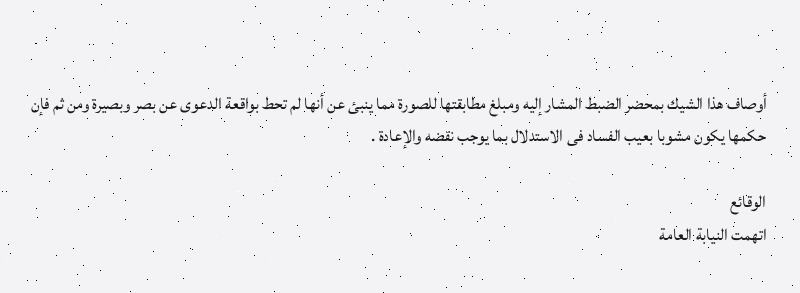أوصاف هذا الشيك بمحضر الضبط المشار إليه ومبلغ مطابقتها للصورة مما ينبئ عن أنها لم تحط بواقعة الدعوى عن بصر وبصيرة ومن ثم فإن حكمها يكون مشوبا بعيب الفساد فى الاستدلال بما يوجب نقضه والإعادة .

الوقائع
اتهمت النيابة العامة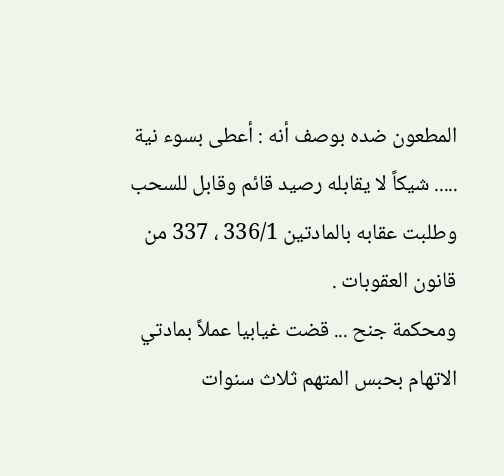المطعون ضده بوصف أنه : أعطى بسوء نية ..... شيكاً لا يقابله رصيد قائم وقابل للسحب وطلبت عقابه بالمادتين 336/1 ، 337 من قانون العقوبات .
ومحكمة جنح ... قضت غيابيا عملاً بمادتي الاتهام بحبس المتهم ثلاث سنوات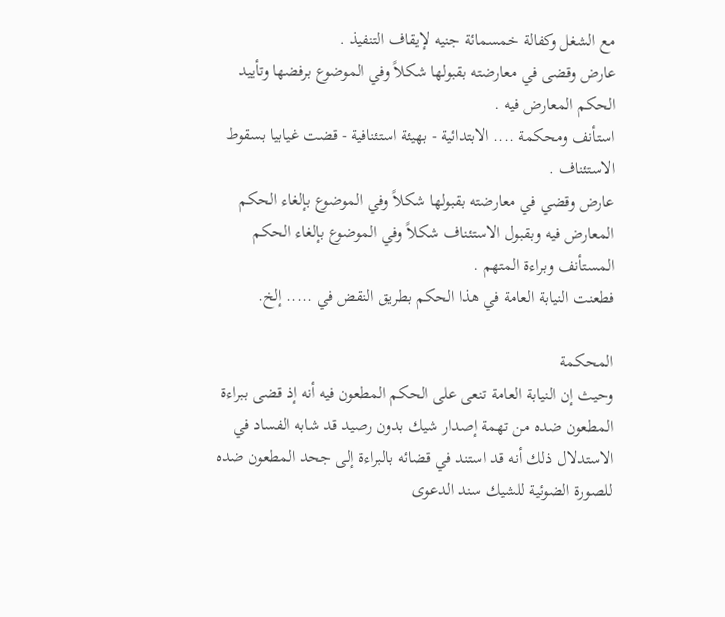مع الشغل وكفالة خمسمائة جنيه لإيقاف التنفيذ .
عارض وقضى في معارضته بقبولها شكلاً وفي الموضوع برفضها وتأييد الحكم المعارض فيه .
استأنف ومحكمة .... الابتدائية - بهيئة استئنافية - قضت غيابيا بسقوط الاستئناف .
عارض وقضي في معارضته بقبولها شكلاً وفي الموضوع بإلغاء الحكم المعارض فيه وبقبول الاستئناف شكلاً وفي الموضوع بإلغاء الحكم المستأنف وبراءة المتهم .
فطعنت النيابة العامة في هذا الحكم بطريق النقض في ..... إلخ.

المحكمة
وحيث إن النيابة العامة تنعى على الحكم المطعون فيه أنه إذ قضى ببراءة المطعون ضده من تهمة إصدار شيك بدون رصيد قد شابه الفساد في الاستدلال ذلك أنه قد استند في قضائه بالبراءة إلى جحد المطعون ضده للصورة الضوئية للشيك سند الدعوى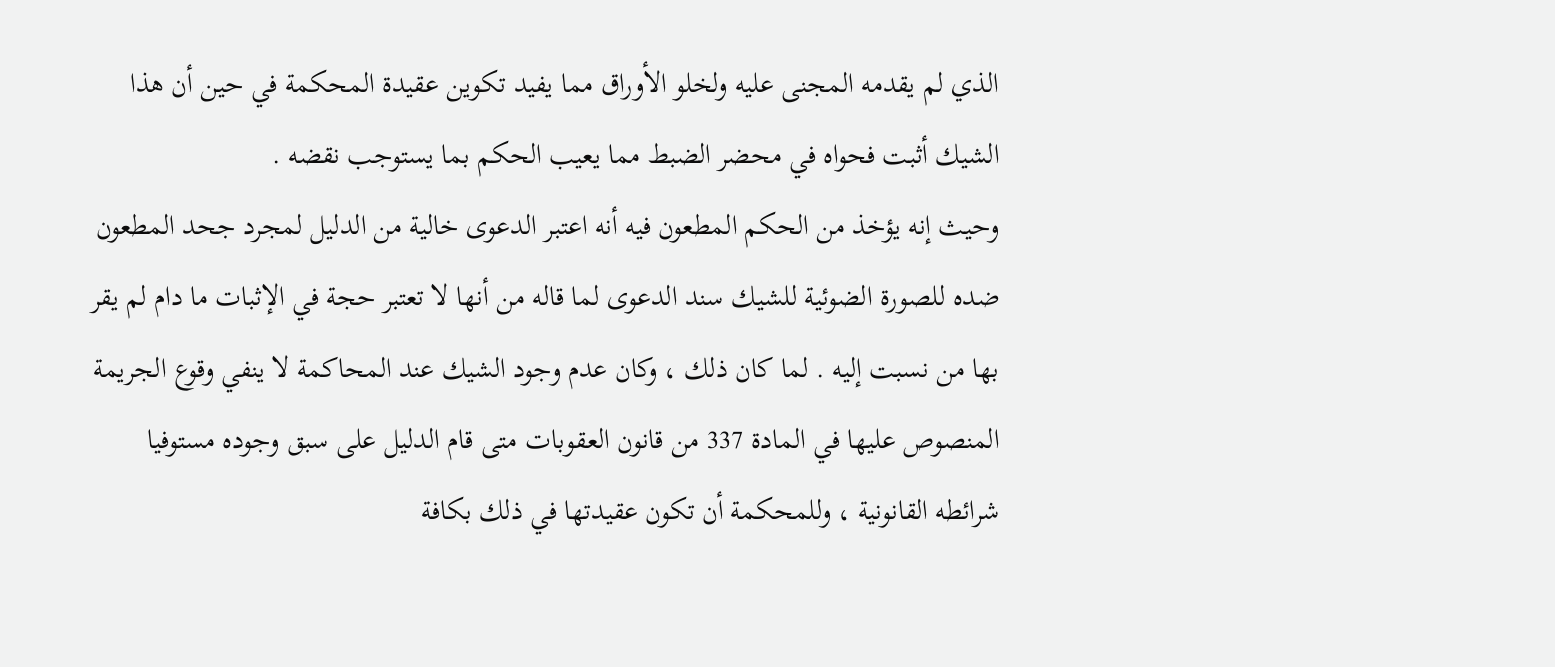الذي لم يقدمه المجنى عليه ولخلو الأوراق مما يفيد تكوين عقيدة المحكمة في حين أن هذا الشيك أثبت فحواه في محضر الضبط مما يعيب الحكم بما يستوجب نقضه .
وحيث إنه يؤخذ من الحكم المطعون فيه أنه اعتبر الدعوى خالية من الدليل لمجرد جحد المطعون ضده للصورة الضوئية للشيك سند الدعوى لما قاله من أنها لا تعتبر حجة في الإثبات ما دام لم يقر بها من نسبت إليه . لما كان ذلك ، وكان عدم وجود الشيك عند المحاكمة لا ينفي وقوع الجريمة المنصوص عليها في المادة 337 من قانون العقوبات متى قام الدليل على سبق وجوده مستوفيا شرائطه القانونية ، وللمحكمة أن تكون عقيدتها في ذلك بكافة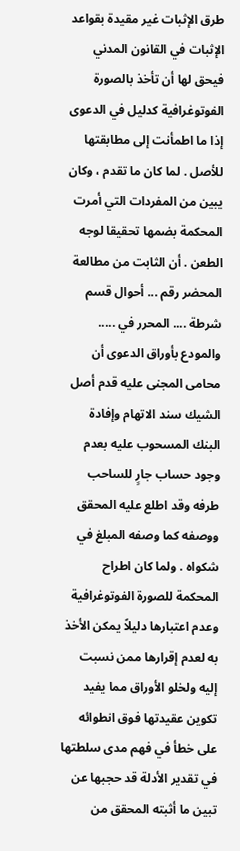طرق الإثبات غير مقيدة بقواعد الإثبات في القانون المدني فيحق لها أن تأخذ بالصورة الفوتوغرافية كدليل في الدعوى إذا ما اطمأنت إلى مطابقتها للأصل . لما كان ما تقدم ، وكان يبين من المفردات التي أمرت المحكمة بضمها تحقيقا لوجه الطعن . أن الثابت من مطالعة المحضر رقم ... أحوال قسم شرطة .... المحرر في ..... والمودع بأوراق الدعوى أن محامى المجنى عليه قدم أصل الشيك سند الاتهام وإفادة البنك المسحوب عليه بعدم وجود حساب جارٍ للساحب طرفه وقد اطلع عليه المحقق ووصفه كما وصفه المبلغ في شكواه . ولما كان اطراح المحكمة للصورة الفوتوغرافية وعدم اعتبارها دليلاً يمكن الأخذ به لعدم إقرارها ممن نسبت إليه ولخلو الأوراق مما يفيد تكوين عقيدتها فوق انطوائه على خطأ في فهم مدى سلطتها في تقدير الأدلة قد حجبها عن تبين ما أثبته المحقق من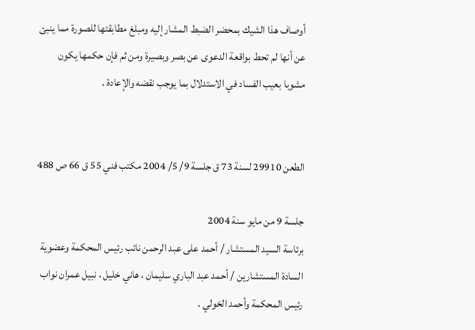أوصاف هذا الشيك بمحضر الضبط المشار إليه ومبلغ مطابقتها للصورة مما ينبئ عن أنها لم تحط بواقعة الدعوى عن بصر وبصيرة ومن ثم فإن حكمها يكون مشوبا بعيب الفساد في الاستدلال بما يوجب نقضه والإعادة .


الطعن 29910 لسنة 73 ق جلسة 9/ 5/ 2004 مكتب فني 55 ق 66 ص 488

جلسة 9 من مايو سنة 2004
برئاسة السيد المستشار / أحمد على عبد الرحمن نائب رئيس المحكمة وعضوية السادة المستشارين / أحمد عبد الباري سليمان ، هاني خليل ، نبيل عمران نواب رئيس المحكمة وأحمد الخولي .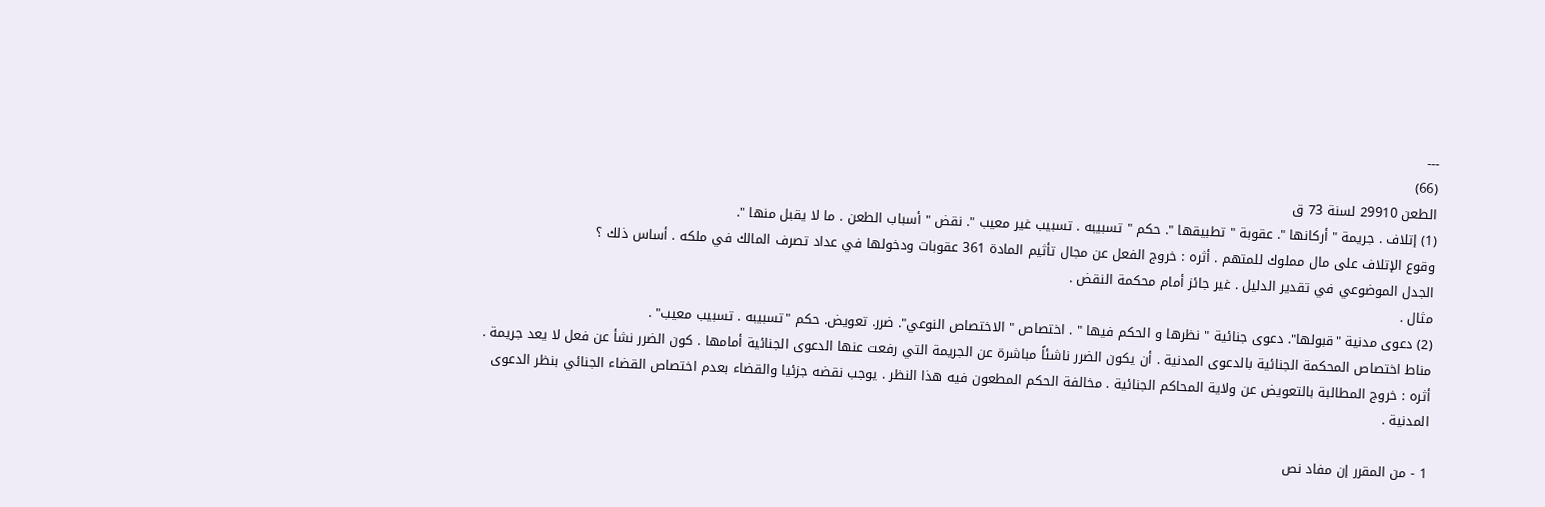---
(66)
الطعن 29910 لسنة 73 ق
(1) إتلاف . جريمة " أركانها ". عقوبة " تطبيقها ". حكم " تسبيبه . تسبيب غير معيب ". نقض " أسباب الطعن . ما لا يقبل منها ".
وقوع الإتلاف على مال مملوك للمتهم . أثره : خروج الفعل عن مجال تأثيم المادة 361 عقوبات ودخولها في عداد تصرف المالك في ملكه . أساس ذلك ؟
الجدل الموضوعي في تقدير الدليل . غير جائز أمام محكمة النقض .
مثال .
(2) دعوى مدنية "قبولها". دعوى جنائية " نظرها و الحكم فيها " . اختصاص " الاختصاص النوعي". ضرر. تعويض. حكم "تسبيبه . تسبيب معيب" .
مناط اختصاص المحكمة الجنائية بالدعوى المدنية . أن يكون الضرر ناشئاً مباشرة عن الجريمة التي رفعت عنها الدعوى الجنائية أمامها . كون الضرر نشأ عن فعل لا يعد جريمة . أثره : خروج المطالبة بالتعويض عن ولاية المحاكم الجنائية . مخالفة الحكم المطعون فيه هذا النظر . يوجب نقضه جزئيا والقضاء بعدم اختصاص القضاء الجنائي بنظر الدعوى المدنية .

1 - من المقرر إن مفاد نص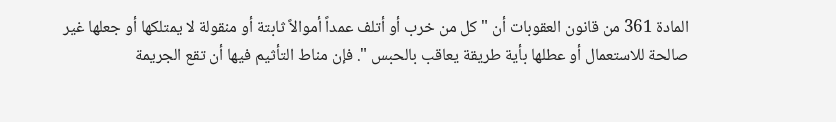المادة 361 من قانون العقوبات أن " كل من خرب أو أتلف عمداً أموالاً ثابتة أو منقولة لا يمتلكها أو جعلها غير صالحة للاستعمال أو عطلها بأية طريقة يعاقب بالحبس ". فإن مناط التأثيم فيها أن تقع الجريمة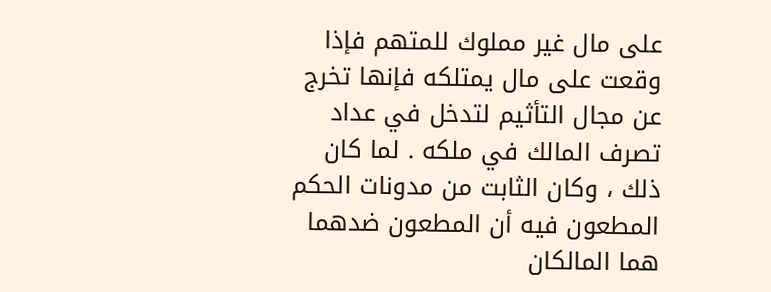على مال غير مملوك للمتهم فإذا وقعت على مال يمتلكه فإنها تخرج عن مجال التأثيم لتدخل في عداد تصرف المالك في ملكه . لما كان ذلك ، وكان الثابت من مدونات الحكم المطعون فيه أن المطعون ضدهما هما المالكان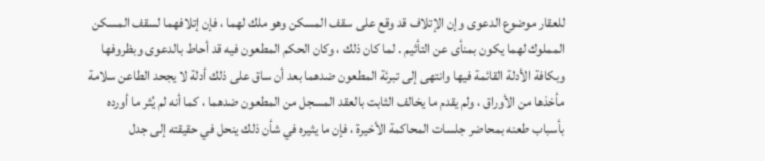للعقار موضوع الدعوى وإن الإتلاف قد وقع على سقف المسكن وهو ملك لهما ، فإن إتلافهما لسقف المسكن المملوك لهما يكون بمنأى عن التأثيم . لما كان ذلك ، وكان الحكم المطعون فيه قد أحاط بالدعوى وبظروفها وبكافة الأدلة القائمة فيها وانتهى إلى تبرئة المطعون ضدهما بعد أن ساق على ذلك أدلة لا يجحد الطاعن سلامة مأخذها من الأوراق ، ولم يقدم ما يخالف الثابت بالعقد المسجل من المطعون ضدهما ، كما أنه لم يُثر ما أورده بأسباب طعنه بمحاضر جلسات المحاكمة الأخيرة ، فإن ما يثيره في شأن ذلك ينحل في حقيقته إلى جدل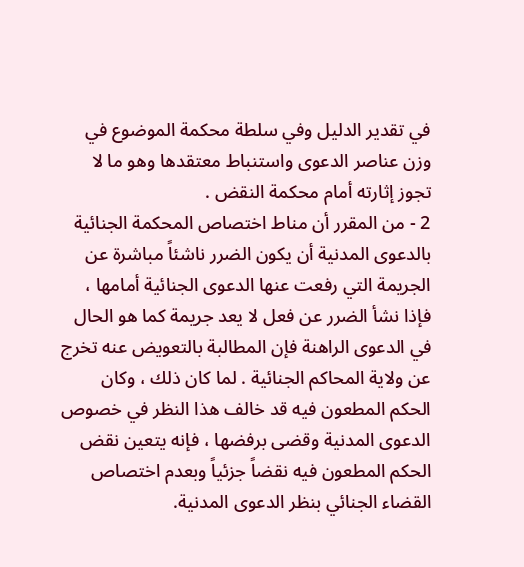في تقدير الدليل وفي سلطة محكمة الموضوع في وزن عناصر الدعوى واستنباط معتقدها وهو ما لا تجوز إثارته أمام محكمة النقض .
2 - من المقرر أن مناط اختصاص المحكمة الجنائية بالدعوى المدنية أن يكون الضرر ناشئاً مباشرة عن الجريمة التي رفعت عنها الدعوى الجنائية أمامها ، فإذا نشأ الضرر عن فعل لا يعد جريمة كما هو الحال في الدعوى الراهنة فإن المطالبة بالتعويض عنه تخرج عن ولاية المحاكم الجنائية . لما كان ذلك ، وكان الحكم المطعون فيه قد خالف هذا النظر في خصوص الدعوى المدنية وقضى برفضها ، فإنه يتعين نقض الحكم المطعون فيه نقضاً جزئياً وبعدم اختصاص القضاء الجنائي بنظر الدعوى المدنية.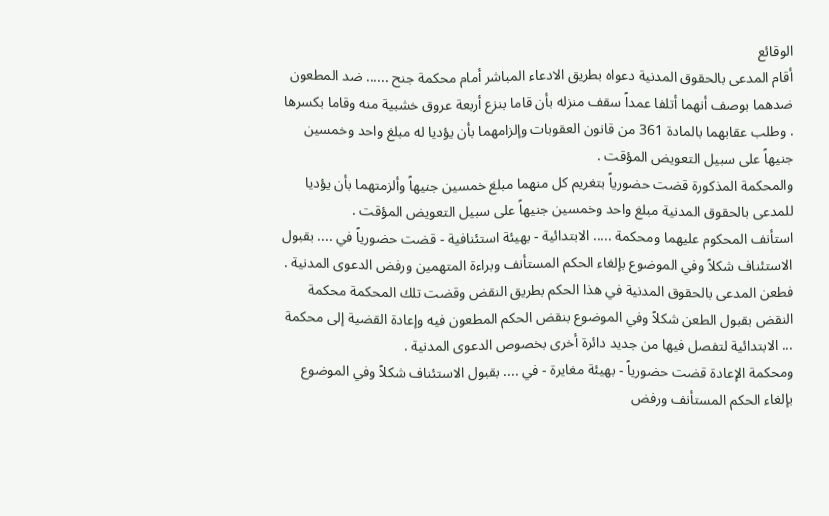الوقائع
أقام المدعى بالحقوق المدنية دعواه بطريق الادعاء المباشر أمام محكمة جنح ...... ضد المطعون ضدهما بوصف أنهما أتلفا عمداً سقف منزله بأن قاما بنزع أربعة عروق خشبية منه وقاما بكسرها . وطلب عقابهما بالمادة 361 من قانون العقوبات وإلزامهما بأن يؤديا له مبلغ واحد وخمسين جنيهاً على سبيل التعويض المؤقت .
والمحكمة المذكورة قضت حضورياً بتغريم كل منهما مبلغ خمسين جنيهاً وألزمتهما بأن يؤديا للمدعى بالحقوق المدنية مبلغ واحد وخمسين جنيهاً على سبيل التعويض المؤقت .
استأنف المحكوم عليهما ومحكمة ..... الابتدائية - بهيئة استئنافية - قضت حضورياً في .... بقبول الاستئناف شكلاً وفي الموضوع بإلغاء الحكم المستأنف وبراءة المتهمين ورفض الدعوى المدنية .
فطعن المدعى بالحقوق المدنية في هذا الحكم بطريق النقض وقضت تلك المحكمة محكمة النقض بقبول الطعن شكلاً وفي الموضوع بنقض الحكم المطعون فيه وإعادة القضية إلى محكمة ... الابتدائية لتفصل فيها من جديد دائرة أخرى بخصوص الدعوى المدنية .
ومحكمة الإعادة قضت حضورياً - بهيئة مغايرة - في .... بقبول الاستئناف شكلاً وفي الموضوع بإلغاء الحكم المستأنف ورفض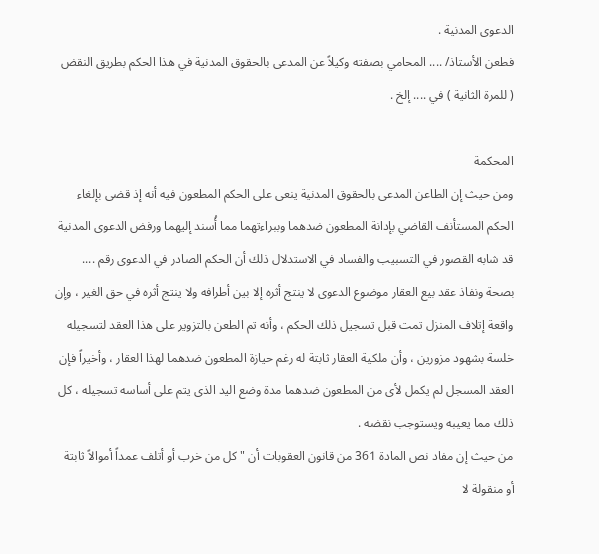الدعوى المدنية .
فطعن الأستاذ/ .... المحامي بصفته وكيلاً عن المدعى بالحقوق المدنية في هذا الحكم بطريق النقض ( للمرة الثانية ) في .... إلخ .

المحكمة
ومن حيث إن الطاعن المدعى بالحقوق المدنية ينعى على الحكم المطعون فيه أنه إذ قضى بإلغاء الحكم المستأنف القاضي بإدانة المطعون ضدهما وببراءتهما مما أُسند إليهما ورفض الدعوى المدنية قد شابه القصور في التسبيب والفساد في الاستدلال ذلك أن الحكم الصادر في الدعوى رقم .... بصحة ونفاذ عقد بيع العقار موضوع الدعوى لا ينتج أثره إلا بين أطرافه ولا ينتج أثره في حق الغير ، وإن واقعة إتلاف المنزل تمت قبل تسجيل ذلك الحكم ، وأنه تم الطعن بالتزوير على هذا العقد لتسجيله خلسة بشهود مزورين ، وأن ملكية العقار ثابتة له رغم حيازة المطعون ضدهما لهذا العقار ، وأخيراً فإن العقد المسجل لم يكمل لأى من المطعون ضدهما مدة وضع اليد الذى يتم على أساسه تسجيله ، كل ذلك مما يعيبه ويستوجب نقضه .
من حيث إن مفاد نص المادة 361 من قانون العقوبات أن " كل من خرب أو أتلف عمداً أموالاً ثابتة أو منقولة لا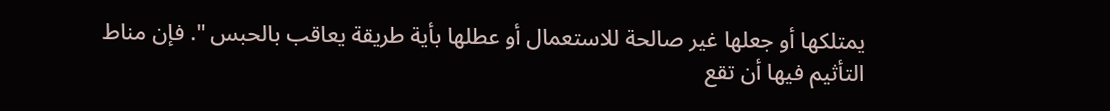يمتلكها أو جعلها غير صالحة للاستعمال أو عطلها بأية طريقة يعاقب بالحبس ". فإن مناط التأثيم فيها أن تقع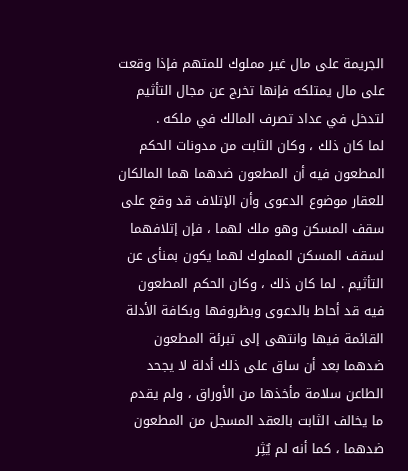الجريمة على مال غير مملوك للمتهم فإذا وقعت على مال يمتلكه فإنها تخرج عن مجال التأثيم لتدخل في عداد تصرف المالك في ملكه .
لما كان ذلك ، وكان الثابت من مدونات الحكم المطعون فيه أن المطعون ضدهما هما المالكان للعقار موضوع الدعوى وأن الإتلاف قد وقع على سقف المسكن وهو ملك لهما ، فإن إتلافهما لسقف المسكن المملوك لهما يكون بمنأى عن التأثيم . لما كان ذلك ، وكان الحكم المطعون فيه قد أحاط بالدعوى وبظروفها وبكافة الأدلة القائمة فيها وانتهى إلى تبرئة المطعون ضدهما بعد أن ساق على ذلك أدلة لا يجحد الطاعن سلامة مأخذها من الأوراق ، ولم يقدم ما يخالف الثابت بالعقد المسجل من المطعون ضدهما ، كما أنه لم يٌثِر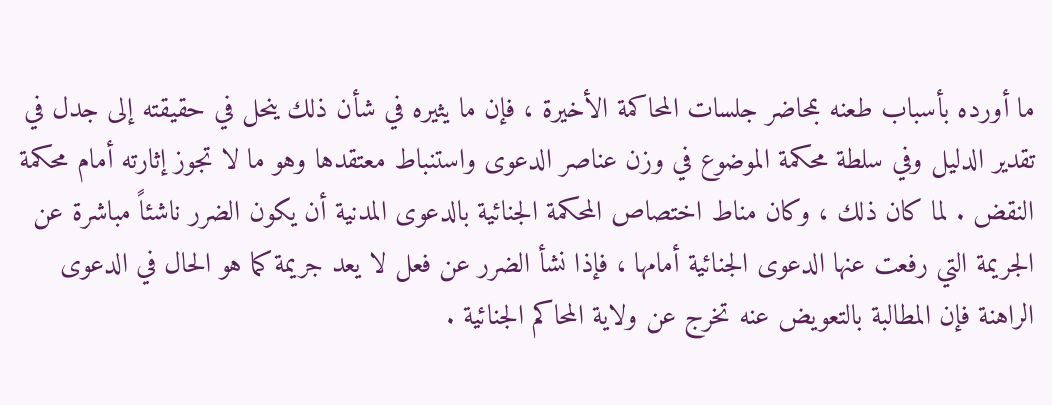ما أورده بأسباب طعنه بمحاضر جلسات المحاكمة الأخيرة ، فإن ما يثيره في شأن ذلك ينحل في حقيقته إلى جدل في تقدير الدليل وفي سلطة محكمة الموضوع في وزن عناصر الدعوى واستنباط معتقدها وهو ما لا تجوز إثارته أمام محكمة النقض . لما كان ذلك ، وكان مناط اختصاص المحكمة الجنائية بالدعوى المدنية أن يكون الضرر ناشئاً مباشرة عن الجريمة التي رفعت عنها الدعوى الجنائية أمامها ، فإذا نشأ الضرر عن فعل لا يعد جريمة كما هو الحال في الدعوى الراهنة فإن المطالبة بالتعويض عنه تخرج عن ولاية المحاكم الجنائية .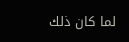لما كان ذلك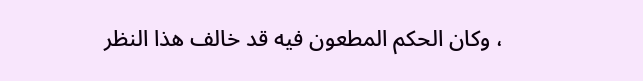، وكان الحكم المطعون فيه قد خالف هذا النظر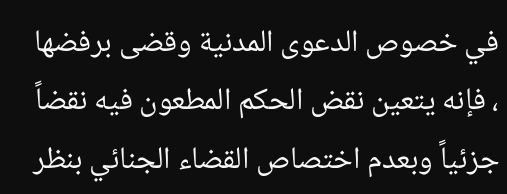في خصوص الدعوى المدنية وقضى برفضها ، فإنه يتعين نقض الحكم المطعون فيه نقضاً جزئياً وبعدم اختصاص القضاء الجنائي بنظر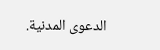الدعوى المدنية.